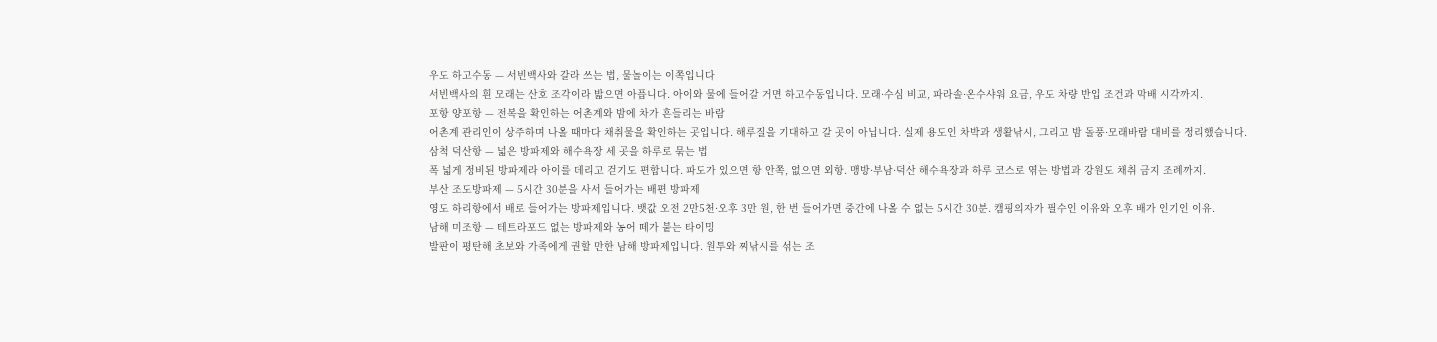우도 하고수동 — 서빈백사와 갈라 쓰는 법, 물놀이는 이쪽입니다
서빈백사의 흰 모래는 산호 조각이라 밟으면 아픕니다. 아이와 물에 들어갈 거면 하고수동입니다. 모래·수심 비교, 파라솔·온수샤워 요금, 우도 차량 반입 조건과 막배 시각까지.
포항 양포항 — 전복을 확인하는 어촌계와 밤에 차가 흔들리는 바람
어촌계 관리인이 상주하며 나올 때마다 채취물을 확인하는 곳입니다. 해루질을 기대하고 갈 곳이 아닙니다. 실제 용도인 차박과 생활낚시, 그리고 밤 돌풍·모래바람 대비를 정리했습니다.
삼척 덕산항 — 넓은 방파제와 해수욕장 세 곳을 하루로 묶는 법
폭 넓게 정비된 방파제라 아이를 데리고 걷기도 편합니다. 파도가 있으면 항 안쪽, 없으면 외항. 맹방·부남·덕산 해수욕장과 하루 코스로 엮는 방법과 강원도 채취 금지 조례까지.
부산 조도방파제 — 5시간 30분을 사서 들어가는 배편 방파제
영도 하리항에서 배로 들어가는 방파제입니다. 뱃값 오전 2만5천·오후 3만 원, 한 번 들어가면 중간에 나올 수 없는 5시간 30분. 캠핑의자가 필수인 이유와 오후 배가 인기인 이유.
남해 미조항 — 테트라포드 없는 방파제와 농어 떼가 붙는 타이밍
발판이 평탄해 초보와 가족에게 권할 만한 남해 방파제입니다. 원투와 찌낚시를 섞는 조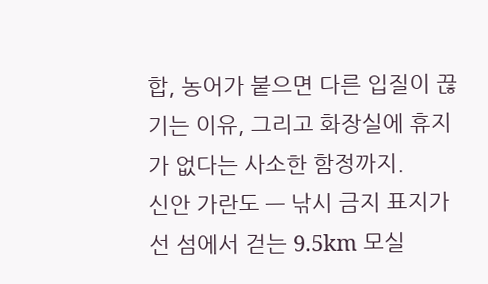합, 농어가 붙으면 다른 입질이 끊기는 이유, 그리고 화장실에 휴지가 없다는 사소한 함정까지.
신안 가란도 — 낚시 금지 표지가 선 섬에서 걷는 9.5km 모실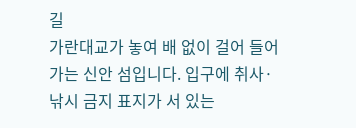길
가란대교가 놓여 배 없이 걸어 들어가는 신안 섬입니다. 입구에 취사·낚시 금지 표지가 서 있는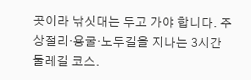곳이라 낚싯대는 두고 가야 합니다. 주상절리·용굴·노두길을 지나는 3시간 둘레길 코스.